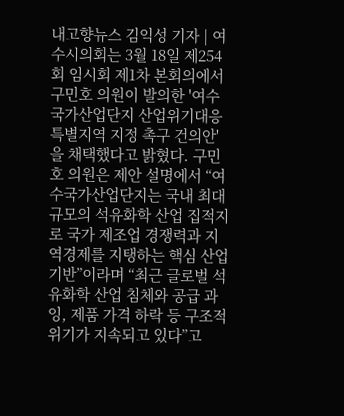내고향뉴스 김익성 기자 | 여수시의회는 3월 18일 제254회 임시회 제1차 본회의에서 구민호 의원이 발의한 '여수국가산업단지 산업위기대응특별지역 지정 촉구 건의안'을 채택했다고 밝혔다. 구민호 의원은 제안 설명에서 “여수국가산업단지는 국내 최대 규모의 석유화학 산업 집적지로 국가 제조업 경쟁력과 지역경제를 지탱하는 핵심 산업 기반”이라며 “최근 글로벌 석유화학 산업 침체와 공급 과잉, 제품 가격 하락 등 구조적 위기가 지속되고 있다”고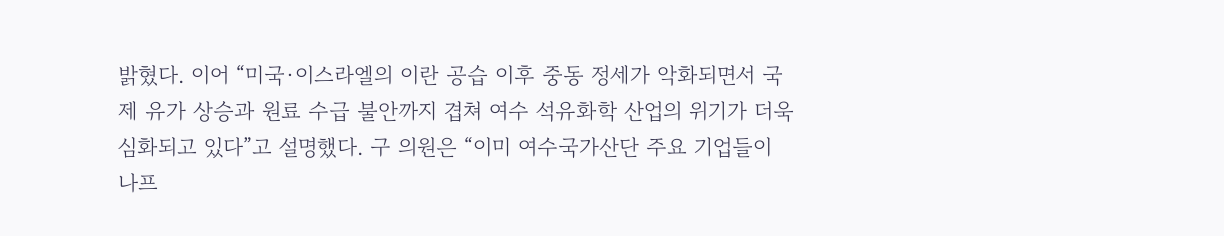밝혔다. 이어 “미국·이스라엘의 이란 공습 이후 중동 정세가 악화되면서 국제 유가 상승과 원료 수급 불안까지 겹쳐 여수 석유화학 산업의 위기가 더욱 심화되고 있다”고 설명했다. 구 의원은 “이미 여수국가산단 주요 기업들이 나프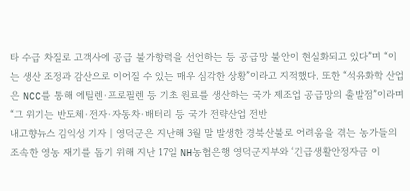타 수급 차질로 고객사에 공급 불가항력을 선언하는 등 공급망 불안이 현실화되고 있다”며 “이는 생산 조정과 감산으로 이어질 수 있는 매우 심각한 상황”이라고 지적했다. 또한 “석유화학 산업은 NCC를 통해 에틸렌·프로필렌 등 기초 원료를 생산하는 국가 제조업 공급망의 출발점”이라며 “그 위기는 반도체·전자·자동차·배터리 등 국가 전략산업 전반
내고향뉴스 김익성 기자 | 영덕군은 지난해 3월 말 발생한 경북산불로 어려움을 겪는 농가들의 조속한 영농 재기를 돕기 위해 지난 17일 NH농협은행 영덕군지부와 ‘긴급생활안정자금 이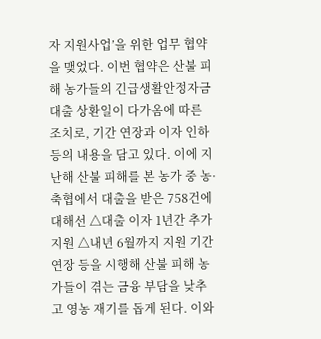자 지원사업’을 위한 업무 협약을 맺었다. 이번 협약은 산불 피해 농가들의 긴급생활안정자금 대출 상환일이 다가옴에 따른 조치로, 기간 연장과 이자 인하 등의 내용을 담고 있다. 이에 지난해 산불 피해를 본 농가 중 농·축협에서 대출을 받은 758건에 대해선 △대출 이자 1년간 추가 지원 △내년 6월까지 지원 기간 연장 등을 시행해 산불 피해 농가들이 겪는 금융 부담을 낮추고 영농 재기를 돕게 된다. 이와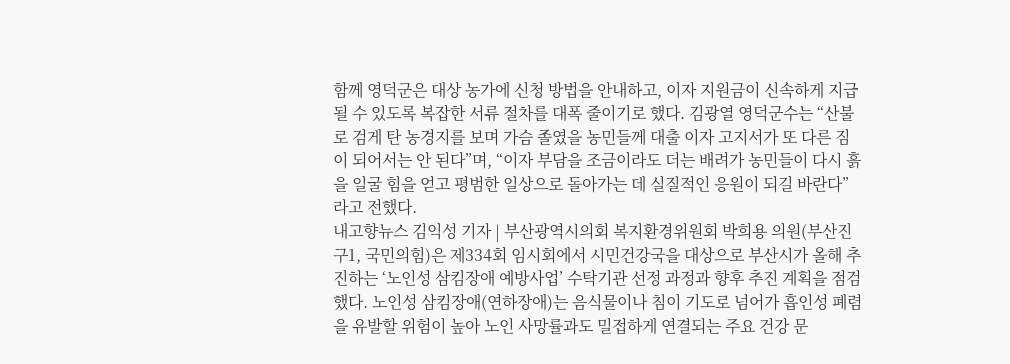함께 영덕군은 대상 농가에 신청 방법을 안내하고, 이자 지원금이 신속하게 지급될 수 있도록 복잡한 서류 절차를 대폭 줄이기로 했다. 김광열 영덕군수는 “산불로 검게 탄 농경지를 보며 가슴 졸였을 농민들께 대출 이자 고지서가 또 다른 짐이 되어서는 안 된다”며, “이자 부담을 조금이라도 더는 배려가 농민들이 다시 흙을 일굴 힘을 얻고 평범한 일상으로 돌아가는 데 실질적인 응원이 되길 바란다”라고 전했다.
내고향뉴스 김익성 기자 | 부산광역시의회 복지환경위원회 박희용 의원(부산진구1, 국민의힘)은 제334회 임시회에서 시민건강국을 대상으로 부산시가 올해 추진하는 ‘노인성 삼킴장애 예방사업’ 수탁기관 선정 과정과 향후 추진 계획을 점검했다. 노인성 삼킴장애(연하장애)는 음식물이나 침이 기도로 넘어가 흡인성 폐렴을 유발할 위험이 높아 노인 사망률과도 밀접하게 연결되는 주요 건강 문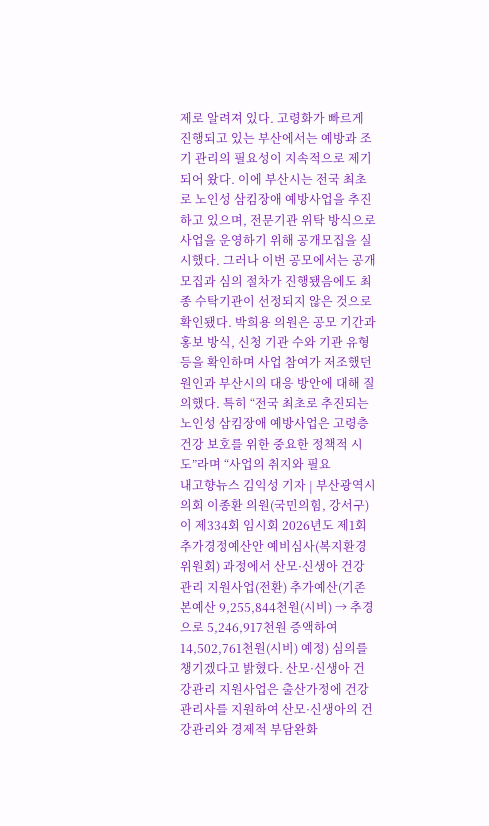제로 알려져 있다. 고령화가 빠르게 진행되고 있는 부산에서는 예방과 조기 관리의 필요성이 지속적으로 제기되어 왔다. 이에 부산시는 전국 최초로 노인성 삼킴장애 예방사업을 추진하고 있으며, 전문기관 위탁 방식으로 사업을 운영하기 위해 공개모집을 실시했다. 그러나 이번 공모에서는 공개모집과 심의 절차가 진행됐음에도 최종 수탁기관이 선정되지 않은 것으로 확인됐다. 박희용 의원은 공모 기간과 홍보 방식, 신청 기관 수와 기관 유형 등을 확인하며 사업 참여가 저조했던 원인과 부산시의 대응 방안에 대해 질의했다. 특히 “전국 최초로 추진되는 노인성 삼킴장애 예방사업은 고령층 건강 보호를 위한 중요한 정책적 시도”라며 “사업의 취지와 필요
내고향뉴스 김익성 기자 | 부산광역시의회 이종환 의원(국민의힘, 강서구)이 제334회 임시회 2026년도 제1회 추가경정예산안 예비심사(복지환경위원회) 과정에서 산모·신생아 건강관리 지원사업(전환) 추가예산(기존 본예산 9,255,844천원(시비) → 추경으로 5,246,917천원 증액하여 14,502,761천원(시비) 예정) 심의를 챙기겠다고 밝혔다. 산모·신생아 건강관리 지원사업은 출산가정에 건강관리사를 지원하여 산모·신생아의 건강관리와 경제적 부담완화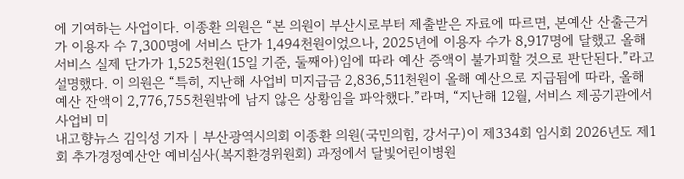에 기여하는 사업이다. 이종환 의원은 “본 의원이 부산시로부터 제출받은 자료에 따르면, 본예산 산출근거가 이용자 수 7,300명에 서비스 단가 1,494천원이었으나, 2025년에 이용자 수가 8,917명에 달했고 올해 서비스 실제 단가가 1,525천원(15일 기준, 둘째아)임에 따라 예산 증액이 불가피할 것으로 판단된다.”라고 설명했다. 이 의원은 “특히, 지난해 사업비 미지급금 2,836,511천원이 올해 예산으로 지급됨에 따라, 올해 예산 잔액이 2,776,755천원밖에 남지 않은 상황임을 파악했다.”라며, “지난해 12월, 서비스 제공기관에서 사업비 미
내고향뉴스 김익성 기자 | 부산광역시의회 이종환 의원(국민의힘, 강서구)이 제334회 임시회 2026년도 제1회 추가경정예산안 예비심사(복지환경위원회) 과정에서 달빛어린이병원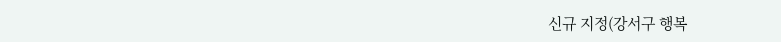신규 지정(강서구 행복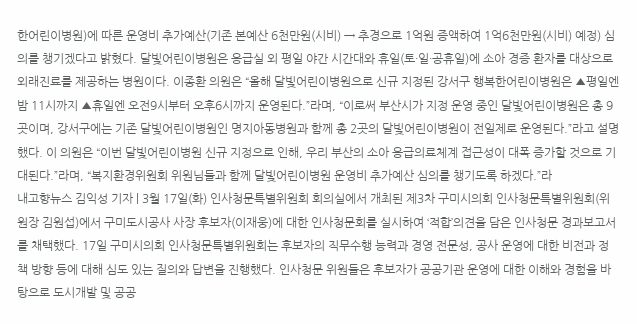한어린이병원)에 따른 운영비 추가예산(기존 본예산 6천만원(시비) → 추경으로 1억원 증액하여 1억6천만원(시비) 예정) 심의를 챙기겠다고 밝혔다. 달빛어린이병원은 응급실 외 평일 야간 시간대와 휴일(토·일·공휴일)에 소아 경증 환자를 대상으로 외래진료를 제공하는 병원이다. 이종환 의원은 “올해 달빛어린이병원으로 신규 지정된 강서구 행복한어린이병원은 ▲평일엔 밤 11시까지 ▲휴일엔 오전9시부터 오후6시까지 운영된다.”라며, “이로써 부산시가 지정 운영 중인 달빛어린이병원은 총 9곳이며, 강서구에는 기존 달빛어린이병원인 명지아동병원과 함께 총 2곳의 달빛어린이병원이 전일제로 운영된다.”라고 설명했다. 이 의원은 “이번 달빛어린이병원 신규 지정으로 인해, 우리 부산의 소아 응급의료체계 접근성이 대폭 증가할 것으로 기대된다.”라며, “복지환경위원회 위원님들과 함께 달빛어린이병원 운영비 추가예산 심의를 챙기도록 하겠다.”라
내고향뉴스 김익성 기자 | 3월 17일(화) 인사청문특별위원회 회의실에서 개최된 제3차 구미시의회 인사청문특별위원회(위원장 김원섭)에서 구미도시공사 사장 후보자(이재웅)에 대한 인사청문회를 실시하여 ‘적합’의견을 담은 인사청문 경과보고서를 채택했다. 17일 구미시의회 인사청문특별위원회는 후보자의 직무수행 능력과 경영 전문성, 공사 운영에 대한 비전과 정책 방향 등에 대해 심도 있는 질의와 답변을 진행했다. 인사청문 위원들은 후보자가 공공기관 운영에 대한 이해와 경험을 바탕으로 도시개발 및 공공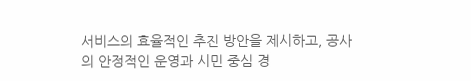서비스의 효율적인 추진 방안을 제시하고, 공사의 안정적인 운영과 시민 중심 경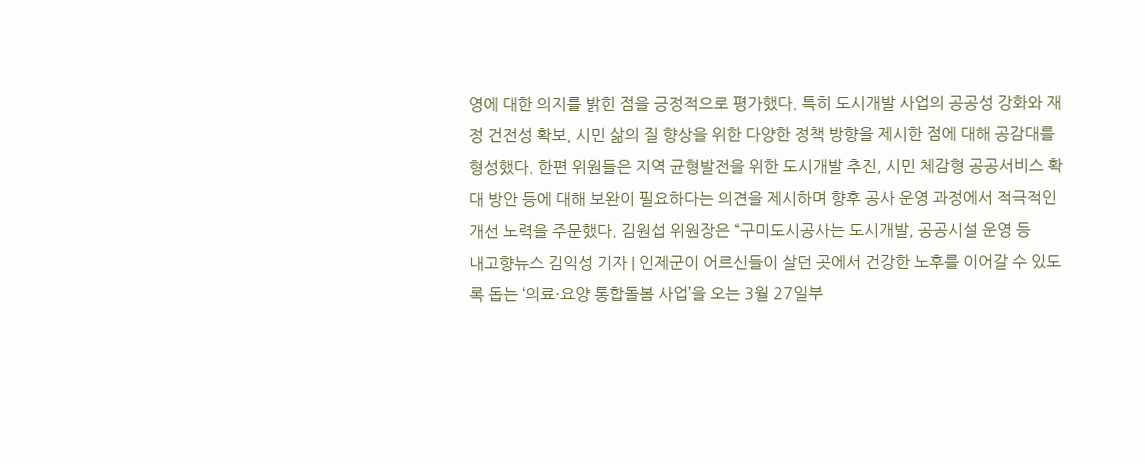영에 대한 의지를 밝힌 점을 긍정적으로 평가했다. 특히 도시개발 사업의 공공성 강화와 재정 건전성 확보, 시민 삶의 질 향상을 위한 다양한 정책 방향을 제시한 점에 대해 공감대를 형성했다. 한편 위원들은 지역 균형발전을 위한 도시개발 추진, 시민 체감형 공공서비스 확대 방안 등에 대해 보완이 필요하다는 의견을 제시하며 향후 공사 운영 과정에서 적극적인 개선 노력을 주문했다. 김원섭 위원장은 “구미도시공사는 도시개발, 공공시설 운영 등
내고향뉴스 김익성 기자 | 인제군이 어르신들이 살던 곳에서 건강한 노후를 이어갈 수 있도록 돕는 ‘의료·요양 통합돌봄 사업’을 오는 3월 27일부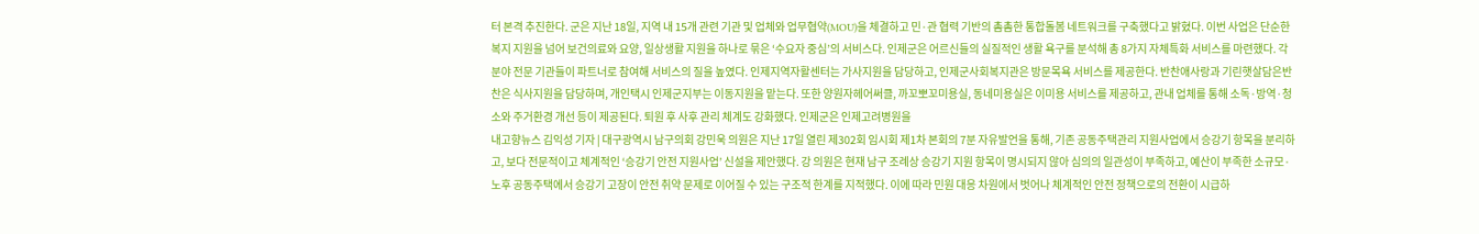터 본격 추진한다. 군은 지난 18일, 지역 내 15개 관련 기관 및 업체와 업무협약(MOU)을 체결하고 민·관 협력 기반의 촘촘한 통합돌봄 네트워크를 구축했다고 밝혔다. 이번 사업은 단순한 복지 지원을 넘어 보건의료와 요양, 일상생활 지원을 하나로 묶은 ‘수요자 중심’의 서비스다. 인제군은 어르신들의 실질적인 생활 욕구를 분석해 총 8가지 자체특화 서비스를 마련했다. 각 분야 전문 기관들이 파트너로 참여해 서비스의 질을 높였다. 인제지역자활센터는 가사지원을 담당하고, 인제군사회복지관은 방문목욕 서비스를 제공한다. 반찬애사랑과 기린햇살담은반찬은 식사지원을 담당하며, 개인택시 인제군지부는 이동지원을 맡는다. 또한 양원자헤어써클, 까꼬뽀꼬미용실, 동네미용실은 이미용 서비스를 제공하고, 관내 업체를 통해 소독·방역·청소와 주거환경 개선 등이 제공된다. 퇴원 후 사후 관리 체계도 강화했다. 인제군은 인제고려병원을
내고향뉴스 김익성 기자 | 대구광역시 남구의회 강민욱 의원은 지난 17일 열린 제302회 임시회 제1차 본회의 7분 자유발언을 통해, 기존 공동주택관리 지원사업에서 승강기 항목을 분리하고, 보다 전문적이고 체계적인 ‘승강기 안전 지원사업’ 신설을 제안했다. 강 의원은 현재 남구 조례상 승강기 지원 항목이 명시되지 않아 심의의 일관성이 부족하고, 예산이 부족한 소규모·노후 공동주택에서 승강기 고장이 안전 취약 문제로 이어질 수 있는 구조적 한계를 지적했다. 이에 따라 민원 대응 차원에서 벗어나 체계적인 안전 정책으로의 전환이 시급하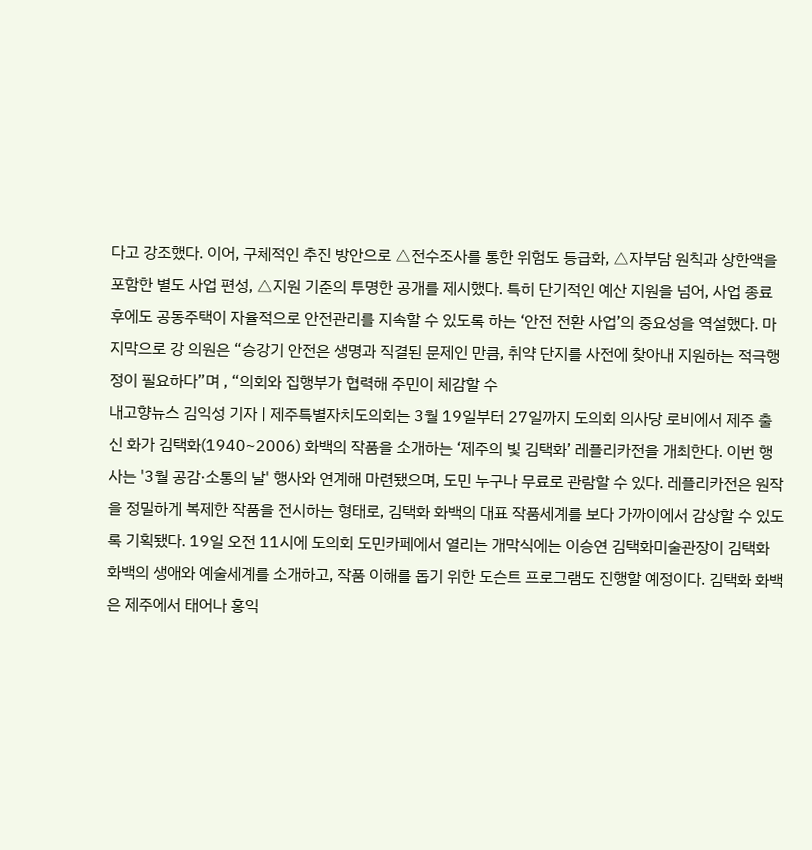다고 강조했다. 이어, 구체적인 추진 방안으로 △전수조사를 통한 위험도 등급화, △자부담 원칙과 상한액을 포함한 별도 사업 편성, △지원 기준의 투명한 공개를 제시했다. 특히 단기적인 예산 지원을 넘어, 사업 종료 후에도 공동주택이 자율적으로 안전관리를 지속할 수 있도록 하는 ‘안전 전환 사업’의 중요성을 역설했다. 마지막으로 강 의원은 “승강기 안전은 생명과 직결된 문제인 만큼, 취약 단지를 사전에 찾아내 지원하는 적극행정이 필요하다”며 , “의회와 집행부가 협력해 주민이 체감할 수
내고향뉴스 김익성 기자 | 제주특별자치도의회는 3월 19일부터 27일까지 도의회 의사당 로비에서 제주 출신 화가 김택화(1940~2006) 화백의 작품을 소개하는 ‘제주의 빛 김택화’ 레플리카전을 개최한다. 이번 행사는 '3월 공감·소통의 날' 행사와 연계해 마련됐으며, 도민 누구나 무료로 관람할 수 있다. 레플리카전은 원작을 정밀하게 복제한 작품을 전시하는 형태로, 김택화 화백의 대표 작품세계를 보다 가까이에서 감상할 수 있도록 기획됐다. 19일 오전 11시에 도의회 도민카페에서 열리는 개막식에는 이승연 김택화미술관장이 김택화 화백의 생애와 예술세계를 소개하고, 작품 이해를 돕기 위한 도슨트 프로그램도 진행할 예정이다. 김택화 화백은 제주에서 태어나 홍익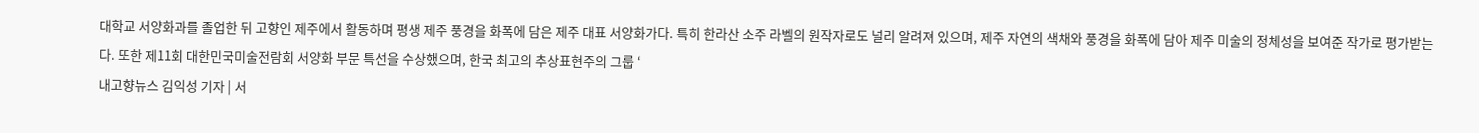대학교 서양화과를 졸업한 뒤 고향인 제주에서 활동하며 평생 제주 풍경을 화폭에 담은 제주 대표 서양화가다. 특히 한라산 소주 라벨의 원작자로도 널리 알려져 있으며, 제주 자연의 색채와 풍경을 화폭에 담아 제주 미술의 정체성을 보여준 작가로 평가받는다. 또한 제11회 대한민국미술전람회 서양화 부문 특선을 수상했으며, 한국 최고의 추상표현주의 그룹 ‘
내고향뉴스 김익성 기자 | 서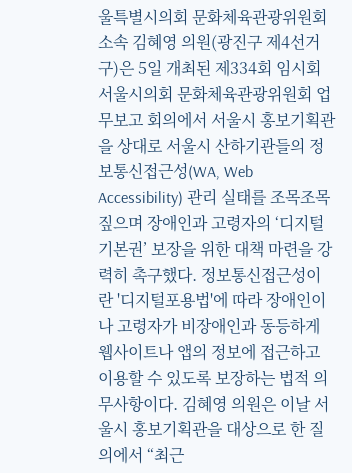울특별시의회 문화체육관광위원회 소속 김혜영 의원(광진구 제4선거구)은 5일 개최된 제334회 임시회 서울시의회 문화체육관광위원회 업무보고 회의에서 서울시 홍보기획관을 상대로 서울시 산하기관들의 정보통신접근성(WA, Web Accessibility) 관리 실태를 조목조목 짚으며 장애인과 고령자의 ‘디지털 기본권’ 보장을 위한 대책 마련을 강력히 촉구했다. 정보통신접근성이란 '디지털포용법'에 따라 장애인이나 고령자가 비장애인과 동등하게 웹사이트나 앱의 정보에 접근하고 이용할 수 있도록 보장하는 법적 의무사항이다. 김혜영 의원은 이날 서울시 홍보기획관을 대상으로 한 질의에서 “최근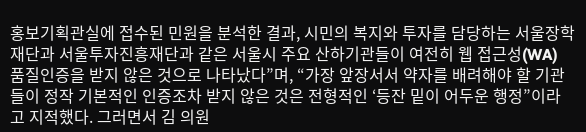홍보기획관실에 접수된 민원을 분석한 결과, 시민의 복지와 투자를 담당하는 서울장학재단과 서울투자진흥재단과 같은 서울시 주요 산하기관들이 여전히 웹 접근성(WA) 품질인증을 받지 않은 것으로 나타났다”며, “가장 앞장서서 약자를 배려해야 할 기관들이 정작 기본적인 인증조차 받지 않은 것은 전형적인 ‘등잔 밑이 어두운 행정”이라고 지적했다. 그러면서 김 의원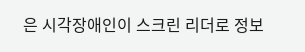은 시각장애인이 스크린 리더로 정보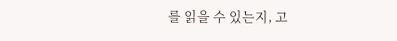를 읽을 수 있는지, 고